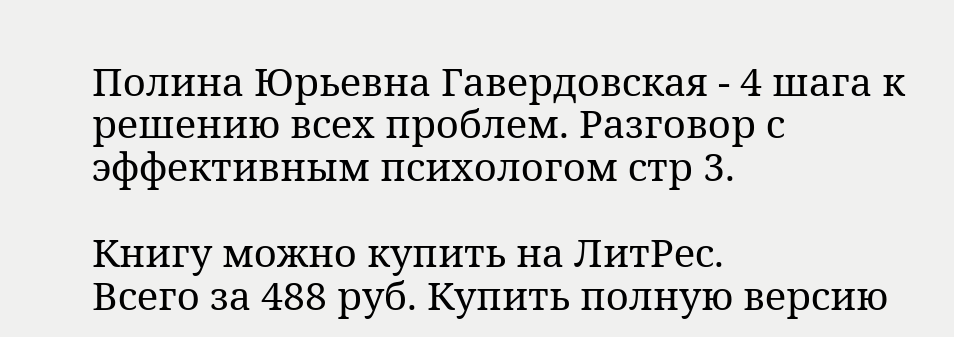Полина Юрьевна Гавердовская - 4 шага к решению всех проблем. Разговор с эффективным психологом стр 3.

Книгу можно купить на ЛитРес.
Всего за 488 руб. Купить полную версию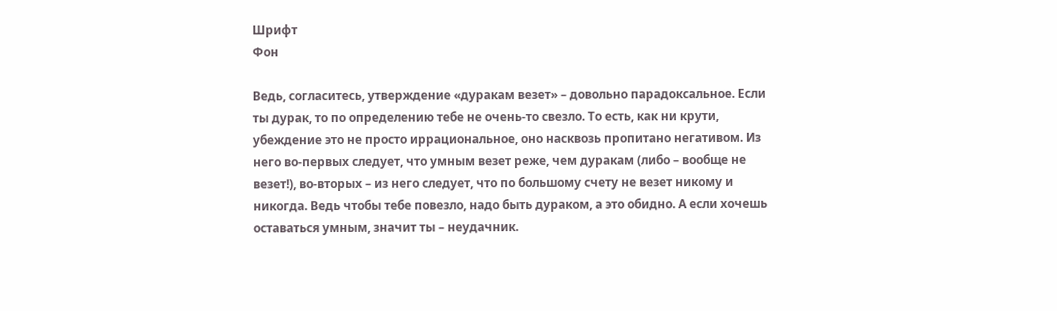Шрифт
Фон

Ведь, согласитесь, утверждение «дуракам везет» – довольно парадоксальное. Если ты дурак, то по определению тебе не очень-то свезло. То есть, как ни крути, убеждение это не просто иррациональное, оно насквозь пропитано негативом. Из него во-первых следует, что умным везет реже, чем дуракам (либо – вообще не везет!), во-вторых – из него следует, что по большому счету не везет никому и никогда. Ведь чтобы тебе повезло, надо быть дураком, а это обидно. А если хочешь оставаться умным, значит ты – неудачник.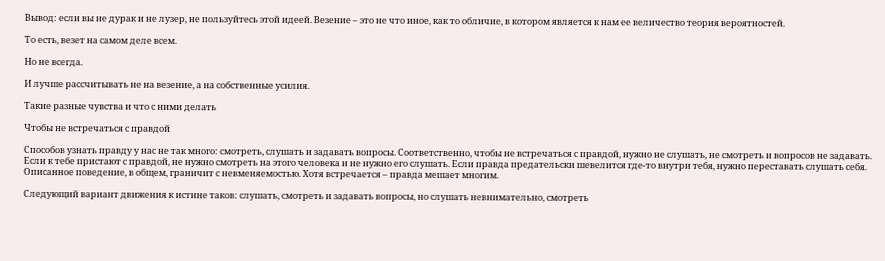Вывод: если вы не дурак и не лузер, не пользуйтесь этой идеей. Везение – это не что иное, как то обличие, в котором является к нам ее величество теория вероятностей.

То есть, везет на самом деле всем.

Но не всегда.

И лучше рассчитывать не на везение, а на собственные усилия.

Такие разные чувства и что с ними делать

Чтобы не встречаться с правдой

Способов узнать правду у нас не так много: смотреть, слушать и задавать вопросы. Соответственно, чтобы не встречаться с правдой, нужно не слушать, не смотреть и вопросов не задавать. Если к тебе пристают с правдой, не нужно смотреть на этого человека и не нужно его слушать. Если правда предательски шевелится где-то внутри тебя, нужно переставать слушать себя. Описанное поведение, в общем, граничит с невменяемостью. Хотя встречается – правда мешает многим.

Следующий вариант движения к истине таков: слушать, смотреть и задавать вопросы, но слушать невнимательно, смотреть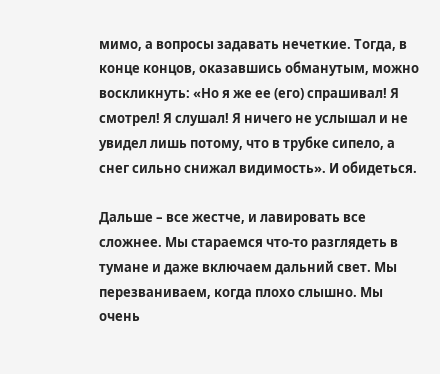мимо, а вопросы задавать нечеткие. Тогда, в конце концов, оказавшись обманутым, можно воскликнуть: «Но я же ее (его) спрашивал! Я смотрел! Я слушал! Я ничего не услышал и не увидел лишь потому, что в трубке сипело, а снег сильно снижал видимость». И обидеться.

Дальше – все жестче, и лавировать все сложнее. Мы стараемся что-то разглядеть в тумане и даже включаем дальний свет. Мы перезваниваем, когда плохо слышно. Мы очень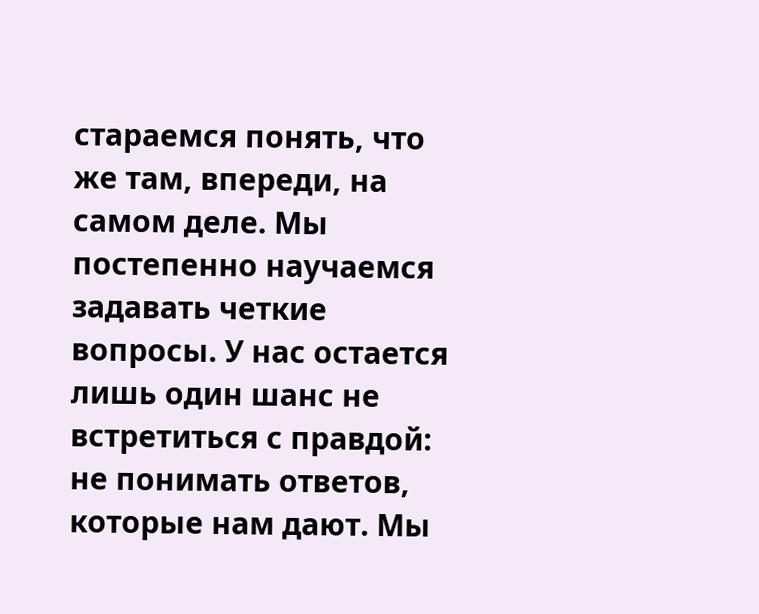стараемся понять, что же там, впереди, на самом деле. Мы постепенно научаемся задавать четкие вопросы. У нас остается лишь один шанс не встретиться с правдой: не понимать ответов, которые нам дают. Мы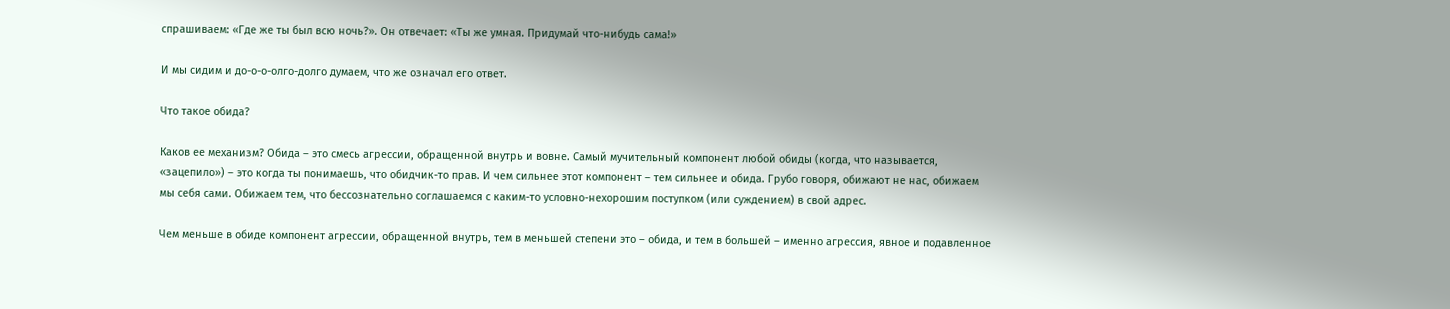спрашиваем: «Где же ты был всю ночь?». Он отвечает: «Ты же умная. Придумай что-нибудь сама!»

И мы сидим и до-о-о-олго-долго думаем, что же означал его ответ.

Что такое обида?

Каков ее механизм? Обида – это смесь агрессии, обращенной внутрь и вовне. Самый мучительный компонент любой обиды (когда, что называется, «зацепило») – это когда ты понимаешь, что обидчик-то прав. И чем сильнее этот компонент – тем сильнее и обида. Грубо говоря, обижают не нас, обижаем мы себя сами. Обижаем тем, что бессознательно соглашаемся с каким-то условно-нехорошим поступком (или суждением) в свой адрес.

Чем меньше в обиде компонент агрессии, обращенной внутрь, тем в меньшей степени это – обида, и тем в большей – именно агрессия, явное и подавленное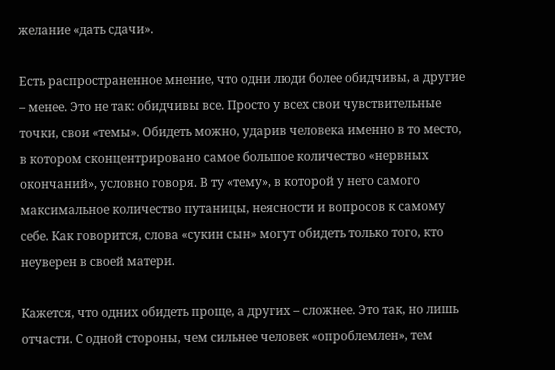желание «дать сдачи».

Есть распространенное мнение, что одни люди более обидчивы, а другие – менее. Это не так: обидчивы все. Просто у всех свои чувствительные точки, свои «темы». Обидеть можно, ударив человека именно в то место, в котором сконцентрировано самое большое количество «нервных окончаний», условно говоря. В ту «тему», в которой у него самого максимальное количество путаницы, неясности и вопросов к самому себе. Как говорится, слова «сукин сын» могут обидеть только того, кто неуверен в своей матери.

Кажется, что одних обидеть проще, а других – сложнее. Это так, но лишь отчасти. С одной стороны, чем сильнее человек «опроблемлен», тем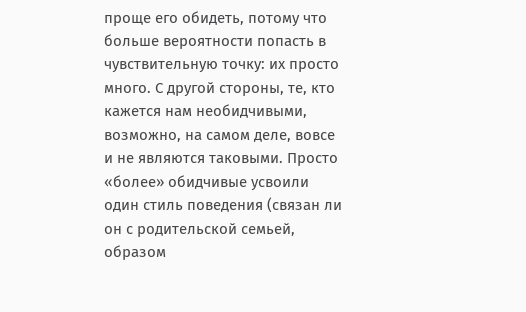проще его обидеть, потому что больше вероятности попасть в чувствительную точку: их просто много. С другой стороны, те, кто кажется нам необидчивыми, возможно, на самом деле, вовсе и не являются таковыми. Просто «более» обидчивые усвоили один стиль поведения (связан ли он с родительской семьей, образом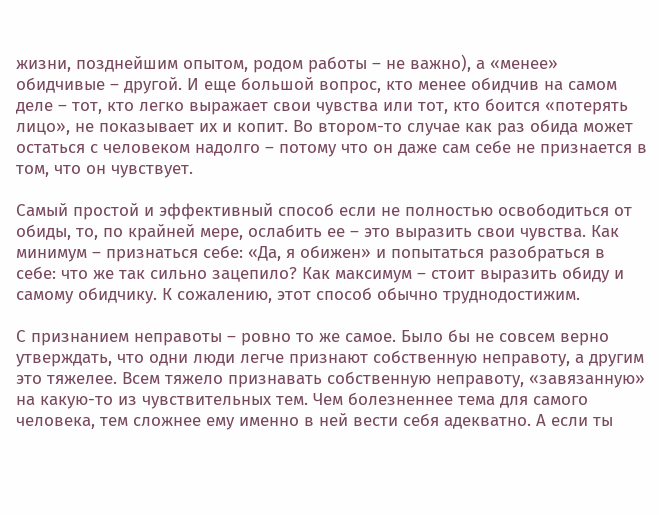жизни, позднейшим опытом, родом работы – не важно), а «менее» обидчивые – другой. И еще большой вопрос, кто менее обидчив на самом деле – тот, кто легко выражает свои чувства или тот, кто боится «потерять лицо», не показывает их и копит. Во втором-то случае как раз обида может остаться с человеком надолго – потому что он даже сам себе не признается в том, что он чувствует.

Самый простой и эффективный способ если не полностью освободиться от обиды, то, по крайней мере, ослабить ее – это выразить свои чувства. Как минимум – признаться себе: «Да, я обижен» и попытаться разобраться в себе: что же так сильно зацепило? Как максимум – стоит выразить обиду и самому обидчику. К сожалению, этот способ обычно труднодостижим.

С признанием неправоты – ровно то же самое. Было бы не совсем верно утверждать, что одни люди легче признают собственную неправоту, а другим это тяжелее. Всем тяжело признавать собственную неправоту, «завязанную» на какую-то из чувствительных тем. Чем болезненнее тема для самого человека, тем сложнее ему именно в ней вести себя адекватно. А если ты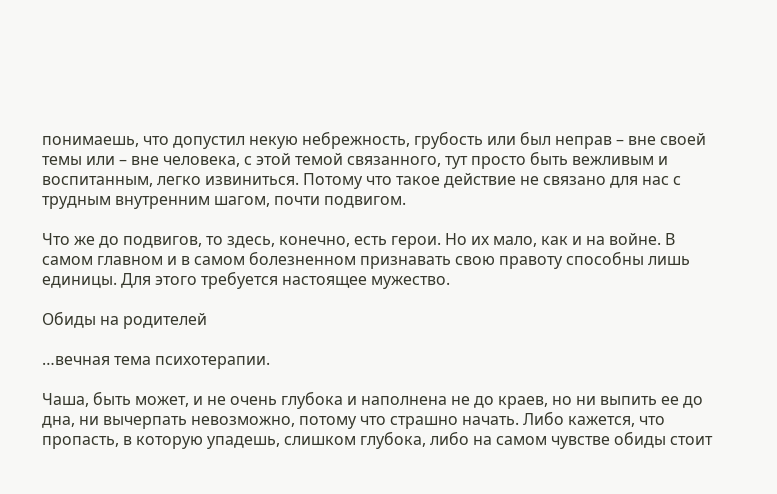понимаешь, что допустил некую небрежность, грубость или был неправ – вне своей темы или – вне человека, с этой темой связанного, тут просто быть вежливым и воспитанным, легко извиниться. Потому что такое действие не связано для нас с трудным внутренним шагом, почти подвигом.

Что же до подвигов, то здесь, конечно, есть герои. Но их мало, как и на войне. В самом главном и в самом болезненном признавать свою правоту способны лишь единицы. Для этого требуется настоящее мужество.

Обиды на родителей

…вечная тема психотерапии.

Чаша, быть может, и не очень глубока и наполнена не до краев, но ни выпить ее до дна, ни вычерпать невозможно, потому что страшно начать. Либо кажется, что пропасть, в которую упадешь, слишком глубока, либо на самом чувстве обиды стоит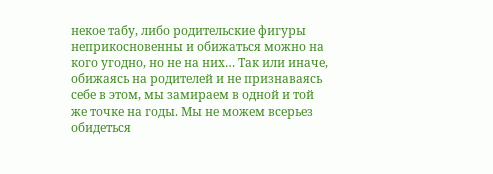некое табу, либо родительские фигуры неприкосновенны и обижаться можно на кого угодно, но не на них… Так или иначе, обижаясь на родителей и не признаваясь себе в этом, мы замираем в одной и той же точке на годы. Мы не можем всерьез обидеться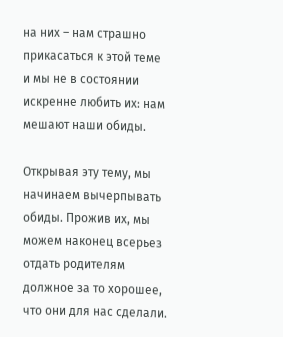на них – нам страшно прикасаться к этой теме и мы не в состоянии искренне любить их: нам мешают наши обиды.

Открывая эту тему, мы начинаем вычерпывать обиды. Прожив их, мы можем наконец всерьез отдать родителям должное за то хорошее, что они для нас сделали.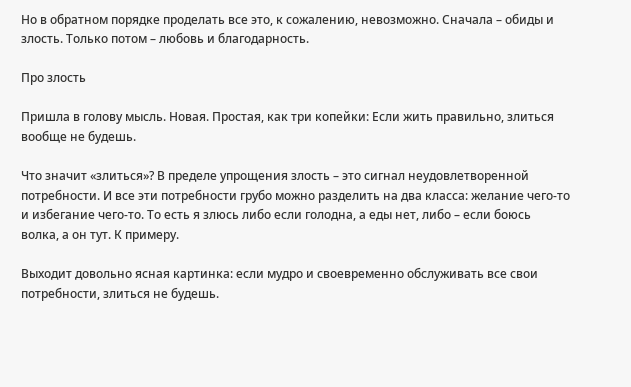Но в обратном порядке проделать все это, к сожалению, невозможно. Сначала – обиды и злость. Только потом – любовь и благодарность.

Про злость

Пришла в голову мысль. Новая. Простая, как три копейки: Если жить правильно, злиться вообще не будешь.

Что значит «злиться»? В пределе упрощения злость – это сигнал неудовлетворенной потребности. И все эти потребности грубо можно разделить на два класса: желание чего-то и избегание чего-то. То есть я злюсь либо если голодна, а еды нет, либо – если боюсь волка, а он тут. К примеру.

Выходит довольно ясная картинка: если мудро и своевременно обслуживать все свои потребности, злиться не будешь.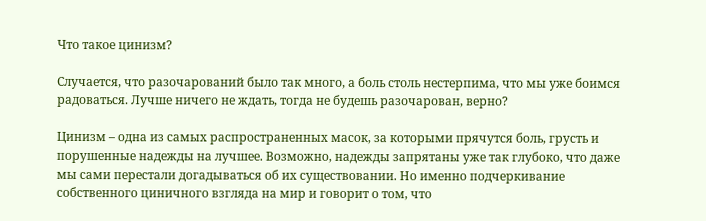Что такое цинизм?

Случается, что разочарований было так много, а боль столь нестерпима, что мы уже боимся радоваться. Лучше ничего не ждать, тогда не будешь разочарован, верно?

Цинизм – одна из самых распространенных масок, за которыми прячутся боль, грусть и порушенные надежды на лучшее. Возможно, надежды запрятаны уже так глубоко, что даже мы сами перестали догадываться об их существовании. Но именно подчеркивание собственного циничного взгляда на мир и говорит о том, что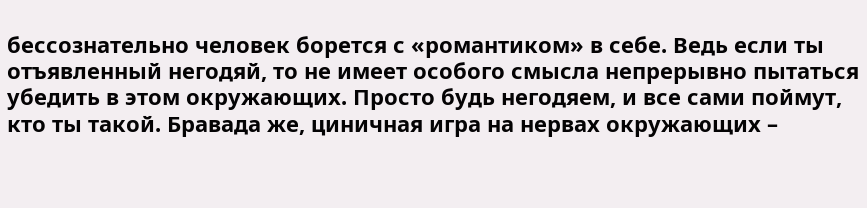бессознательно человек борется с «романтиком» в себе. Ведь если ты отъявленный негодяй, то не имеет особого смысла непрерывно пытаться убедить в этом окружающих. Просто будь негодяем, и все сами поймут, кто ты такой. Бравада же, циничная игра на нервах окружающих –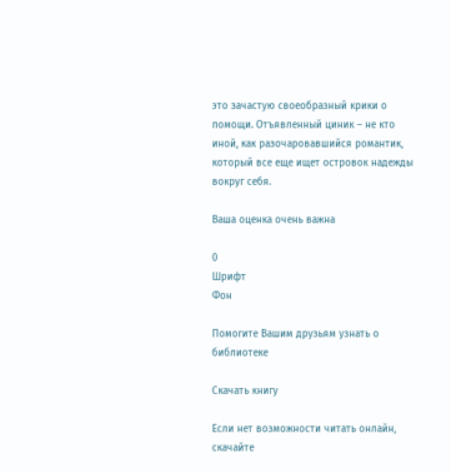это зачастую своеобразный крики о помощи. Отъявленный циник – не кто иной, как разочаровавшийся романтик, который все еще ищет островок надежды вокруг себя.

Ваша оценка очень важна

0
Шрифт
Фон

Помогите Вашим друзьям узнать о библиотеке

Скачать книгу

Если нет возможности читать онлайн, скачайте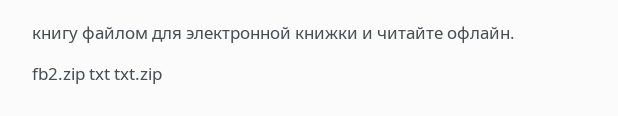книгу файлом для электронной книжки и читайте офлайн.

fb2.zip txt txt.zip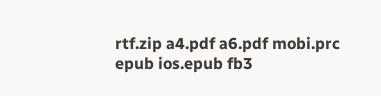rtf.zip a4.pdf a6.pdf mobi.prc epub ios.epub fb3